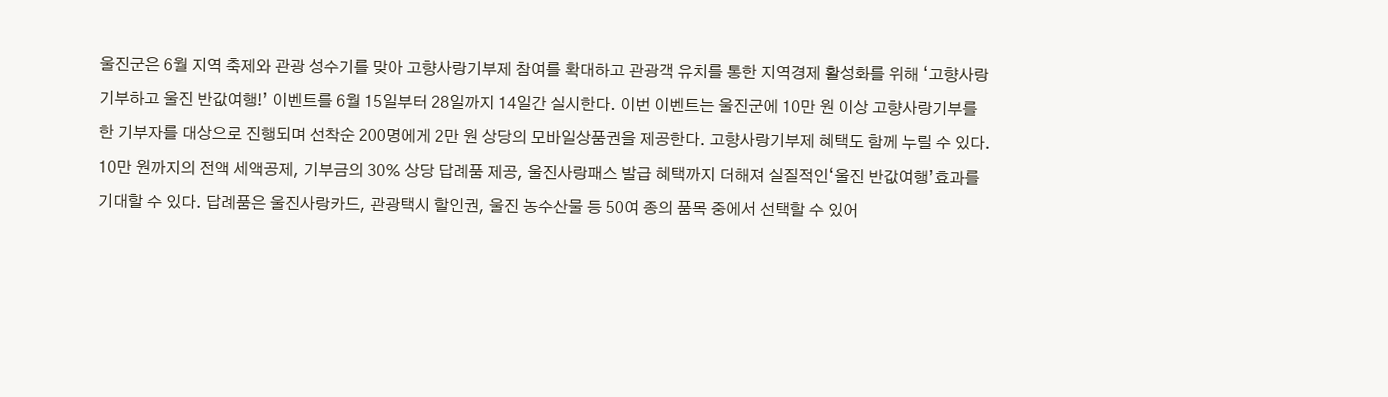울진군은 6월 지역 축제와 관광 성수기를 맞아 고향사랑기부제 참여를 확대하고 관광객 유치를 통한 지역경제 활성화를 위해 ‘고향사랑기부하고 울진 반값여행!’ 이벤트를 6월 15일부터 28일까지 14일간 실시한다. 이번 이벤트는 울진군에 10만 원 이상 고향사랑기부를 한 기부자를 대상으로 진행되며 선착순 200명에게 2만 원 상당의 모바일상품권을 제공한다. 고향사랑기부제 혜택도 함께 누릴 수 있다. 10만 원까지의 전액 세액공제, 기부금의 30% 상당 답례품 제공, 울진사랑패스 발급 혜택까지 더해져 실질적인‘울진 반값여행’효과를 기대할 수 있다. 답례품은 울진사랑카드, 관광택시 할인권, 울진 농수산물 등 50여 종의 품목 중에서 선택할 수 있어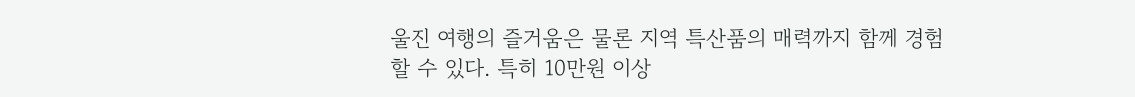울진 여행의 즐거움은 물론 지역 특산품의 매력까지 함께 경험할 수 있다. 특히 10만원 이상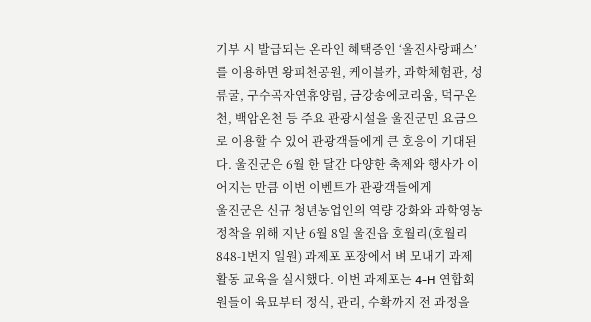기부 시 발급되는 온라인 혜택증인 ‘울진사랑패스’를 이용하면 왕피천공원, 케이블카, 과학체험관, 성류굴, 구수곡자연휴양림, 금강송에코리움, 덕구온천, 백암온천 등 주요 관광시설을 울진군민 요금으로 이용할 수 있어 관광객들에게 큰 호응이 기대된다. 울진군은 6월 한 달간 다양한 축제와 행사가 이어지는 만큼 이번 이벤트가 관광객들에게
울진군은 신규 청년농업인의 역량 강화와 과학영농 정착을 위해 지난 6월 8일 울진읍 호월리(호월리 848-1번지 일원) 과제포 포장에서 벼 모내기 과제활동 교육을 실시했다. 이번 과제포는 4-H 연합회원들이 육묘부터 정식, 관리, 수확까지 전 과정을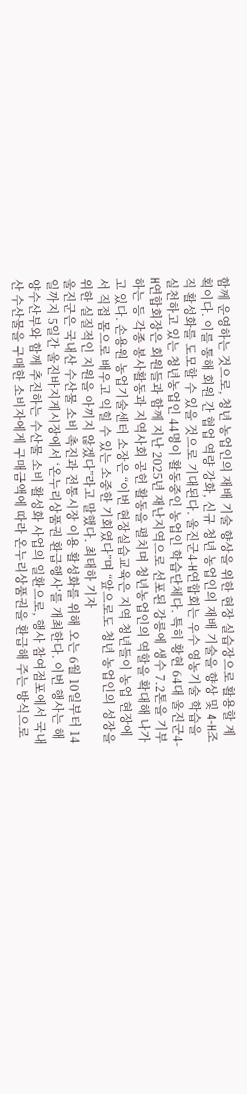함께 운영하는 것으로, 청년 농업인의 재배 기술 향상을 위한 현장 실습장으로 활용할 계획이다. 이를 통해 회원 간 협업 역량 강화, 신규 청년 농업인의 재배 기술을 향상 및 4-H조직 활성화를 도모할 수 있을 것으로 기대된다. 울진군4-H연합회는 우수 영농기술 학습을 실천하고 있는 청년농업인 44명이 활동중인 농업인 학습단체다. 특히 황현 64대 울진군4-H연합회장은 회원들과 함께 지난 2025년 재난지역으로 선포된 강릉에 생수 7.2톤을 기부하는 등 각종 봉사활동과 지역사회 공헌 활동을 펼치며 청년농업인의 역할을 확대해 나가고 있다. 손용원 농업기술센터 소장은 “이번 현장실습교육은 지역 청년들이 농업 현장에서 직접 몸으로 배우고 익힐 수 있는 소중한 기회였다”며 “앞으로도 청년 농업인의 성장을 위한 실질적인 지원을 아끼지 않겠다”라고 말했다. 최태하 기자
울진군은 국내산 수산물 소비 촉진과 전통시장 이용 활성화를 위해 오는 6월 10일부터 14일까지 5일간 울진바지게시장에서 ‘온누리상품권 환급행사’를 개최한다. 이번 행사는 해양수산부와 함께 추진하는 수산물 소비 활성화 사업의 일환으로, 행사 참여점포에서 국내산 수산물을 구매한 소비자에게 구매금액에 따라 온누리상품권을 환급해 주는 방식으로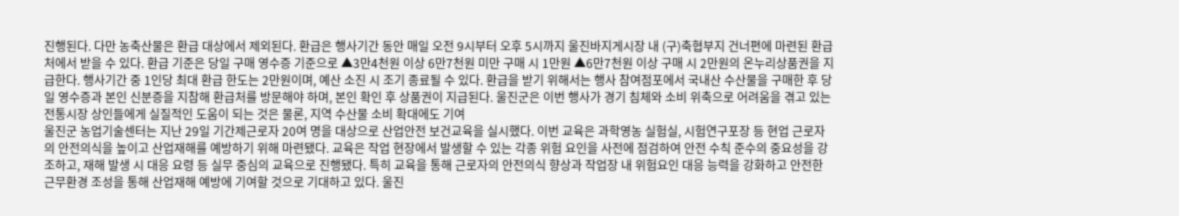진행된다. 다만 농축산물은 환급 대상에서 제외된다. 환급은 행사기간 동안 매일 오전 9시부터 오후 5시까지 울진바지게시장 내 (구)축협부지 건너편에 마련된 환급처에서 받을 수 있다. 환급 기준은 당일 구매 영수증 기준으로 ▲3만4천원 이상 6만7천원 미만 구매 시 1만원 ▲6만7천원 이상 구매 시 2만원의 온누리상품권을 지급한다. 행사기간 중 1인당 최대 환급 한도는 2만원이며, 예산 소진 시 조기 종료될 수 있다. 환급을 받기 위해서는 행사 참여점포에서 국내산 수산물을 구매한 후 당일 영수증과 본인 신분증을 지참해 환급처를 방문해야 하며, 본인 확인 후 상품권이 지급된다. 울진군은 이번 행사가 경기 침체와 소비 위축으로 어려움을 겪고 있는 전통시장 상인들에게 실질적인 도움이 되는 것은 물론, 지역 수산물 소비 확대에도 기여
울진군 농업기술센터는 지난 29일 기간제근로자 20여 명을 대상으로 산업안전 보건교육을 실시했다. 이번 교육은 과학영농 실험실, 시험연구포장 등 현업 근로자의 안전의식을 높이고 산업재해를 예방하기 위해 마련됐다. 교육은 작업 현장에서 발생할 수 있는 각종 위험 요인을 사전에 점검하여 안전 수칙 준수의 중요성을 강조하고, 재해 발생 시 대응 요령 등 실무 중심의 교육으로 진행됐다. 특히 교육을 통해 근로자의 안전의식 향상과 작업장 내 위험요인 대응 능력을 강화하고 안전한 근무환경 조성을 통해 산업재해 예방에 기여할 것으로 기대하고 있다. 울진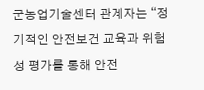군농업기술센터 관계자는 “정기적인 안전보건 교육과 위험성 평가를 통해 안전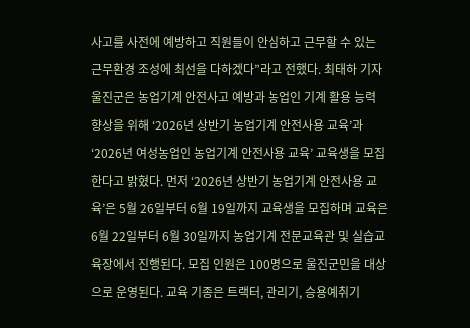사고를 사전에 예방하고 직원들이 안심하고 근무할 수 있는 근무환경 조성에 최선을 다하겠다”라고 전했다. 최태하 기자
울진군은 농업기계 안전사고 예방과 농업인 기계 활용 능력 향상을 위해 ‘2026년 상반기 농업기계 안전사용 교육’과 ‘2026년 여성농업인 농업기계 안전사용 교육’ 교육생을 모집한다고 밝혔다. 먼저 ‘2026년 상반기 농업기계 안전사용 교육’은 5월 26일부터 6월 19일까지 교육생을 모집하며 교육은 6월 22일부터 6월 30일까지 농업기계 전문교육관 및 실습교육장에서 진행된다. 모집 인원은 100명으로 울진군민을 대상으로 운영된다. 교육 기종은 트랙터, 관리기, 승용예취기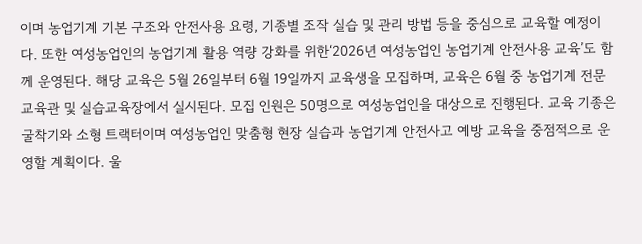이며 농업기계 기본 구조와 안전사용 요령, 기종별 조작 실습 및 관리 방법 등을 중심으로 교육할 예정이다. 또한 여성농업인의 농업기계 활용 역량 강화를 위한‘2026년 여성농업인 농업기계 안전사용 교육’도 함께 운영된다. 해당 교육은 5월 26일부터 6월 19일까지 교육생을 모집하며, 교육은 6월 중 농업기계 전문교육관 및 실습교육장에서 실시된다. 모집 인원은 50명으로 여성농업인을 대상으로 진행된다. 교육 기종은 굴착기와 소형 트랙터이며 여성농업인 맞춤형 현장 실습과 농업기계 안전사고 예방 교육을 중점적으로 운영할 계획이다. 울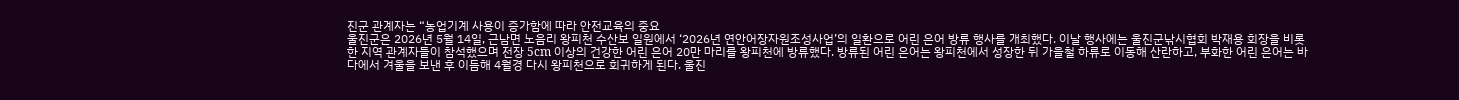진군 관계자는 “농업기계 사용이 증가함에 따라 안전교육의 중요
울진군은 2026년 5월 14일, 근남면 노음리 왕피천 수산보 일원에서 ‘2026년 연안어장자원조성사업’의 일환으로 어린 은어 방류 행사를 개최했다. 이날 행사에는 울진군낚시협회 박재용 회장을 비롯한 지역 관계자들이 참석했으며 전장 5cm 이상의 건강한 어린 은어 20만 마리를 왕피천에 방류했다. 방류된 어린 은어는 왕피천에서 성장한 뒤 가을철 하류로 이동해 산란하고, 부화한 어린 은어는 바다에서 겨울을 보낸 후 이듬해 4월경 다시 왕피천으로 회귀하게 된다. 울진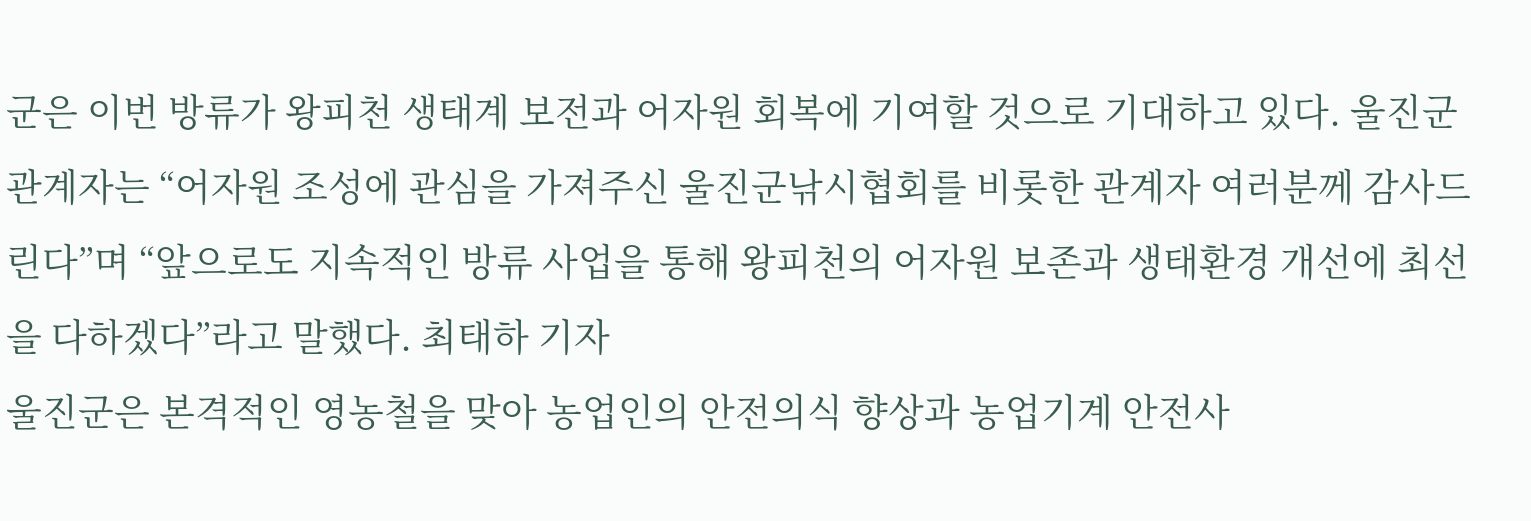군은 이번 방류가 왕피천 생태계 보전과 어자원 회복에 기여할 것으로 기대하고 있다. 울진군 관계자는 “어자원 조성에 관심을 가져주신 울진군낚시협회를 비롯한 관계자 여러분께 감사드린다”며 “앞으로도 지속적인 방류 사업을 통해 왕피천의 어자원 보존과 생태환경 개선에 최선을 다하겠다”라고 말했다. 최태하 기자
울진군은 본격적인 영농철을 맞아 농업인의 안전의식 향상과 농업기계 안전사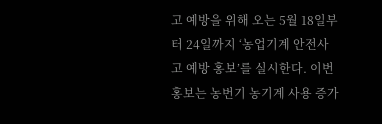고 예방을 위해 오는 5월 18일부터 24일까지 ‘농업기계 안전사고 예방 홍보’를 실시한다. 이번 홍보는 농번기 농기계 사용 증가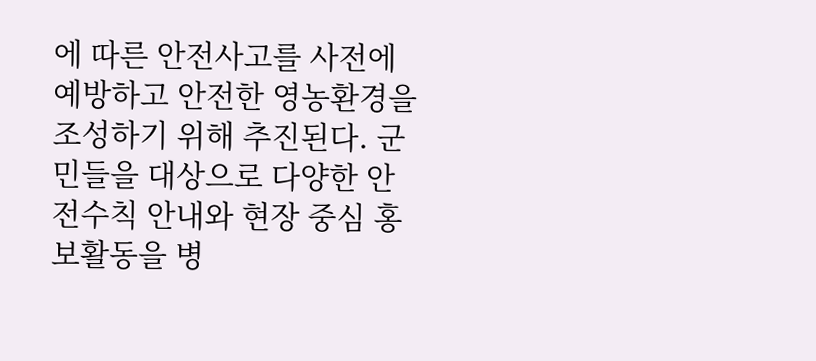에 따른 안전사고를 사전에 예방하고 안전한 영농환경을 조성하기 위해 추진된다. 군민들을 대상으로 다양한 안전수칙 안내와 현장 중심 홍보활동을 병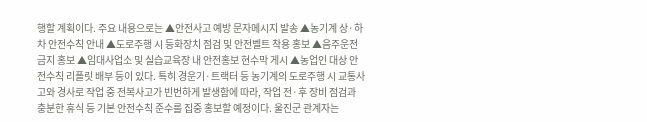행할 계획이다. 주요 내용으로는 ▲안전사고 예방 문자메시지 발송 ▲농기계 상·하차 안전수칙 안내 ▲도로주행 시 등화장치 점검 및 안전벨트 착용 홍보 ▲음주운전 금지 홍보 ▲임대사업소 및 실습교육장 내 안전홍보 현수막 게시 ▲농업인 대상 안전수칙 리플릿 배부 등이 있다. 특히 경운기·트랙터 등 농기계의 도로주행 시 교통사고와 경사로 작업 중 전복사고가 빈번하게 발생함에 따라, 작업 전·후 장비 점검과 충분한 휴식 등 기본 안전수칙 준수를 집중 홍보할 예정이다. 울진군 관계자는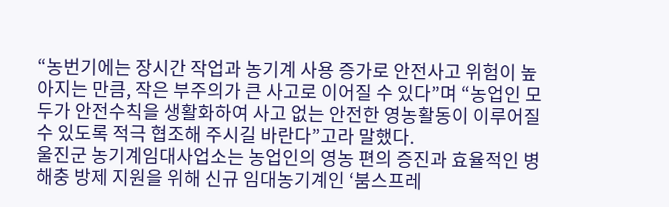“농번기에는 장시간 작업과 농기계 사용 증가로 안전사고 위험이 높아지는 만큼, 작은 부주의가 큰 사고로 이어질 수 있다”며 “농업인 모두가 안전수칙을 생활화하여 사고 없는 안전한 영농활동이 이루어질 수 있도록 적극 협조해 주시길 바란다”고라 말했다.
울진군 농기계임대사업소는 농업인의 영농 편의 증진과 효율적인 병해충 방제 지원을 위해 신규 임대농기계인 ‘붐스프레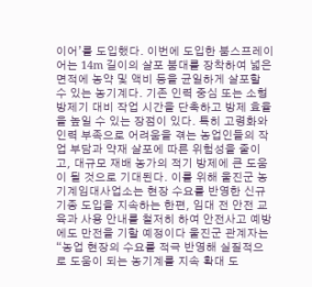이어’를 도입했다. 이번에 도입한 붐스프레이어는 14m 길이의 살포 붐대를 장착하여 넓은 면적에 농약 및 액비 등을 균일하게 살포할 수 있는 농기계다. 기존 인력 중심 또는 소형 방제기 대비 작업 시간을 단축하고 방제 효율을 높일 수 있는 장점이 있다. 특히 고령화와 인력 부족으로 어려움을 겪는 농업인들의 작업 부담과 약재 살포에 따른 위험성을 줄이고, 대규모 재배 농가의 적기 방제에 큰 도움이 될 것으로 기대된다. 이를 위해 울진군 농기계임대사업소는 현장 수요를 반영한 신규 기종 도입을 지속하는 한편, 임대 전 안전 교육과 사용 안내를 철저히 하여 안전사고 예방에도 만전을 기할 예정이다 울진군 관계자는 “농업 현장의 수요를 적극 반영해 실질적으로 도움이 되는 농기계를 지속 확대 도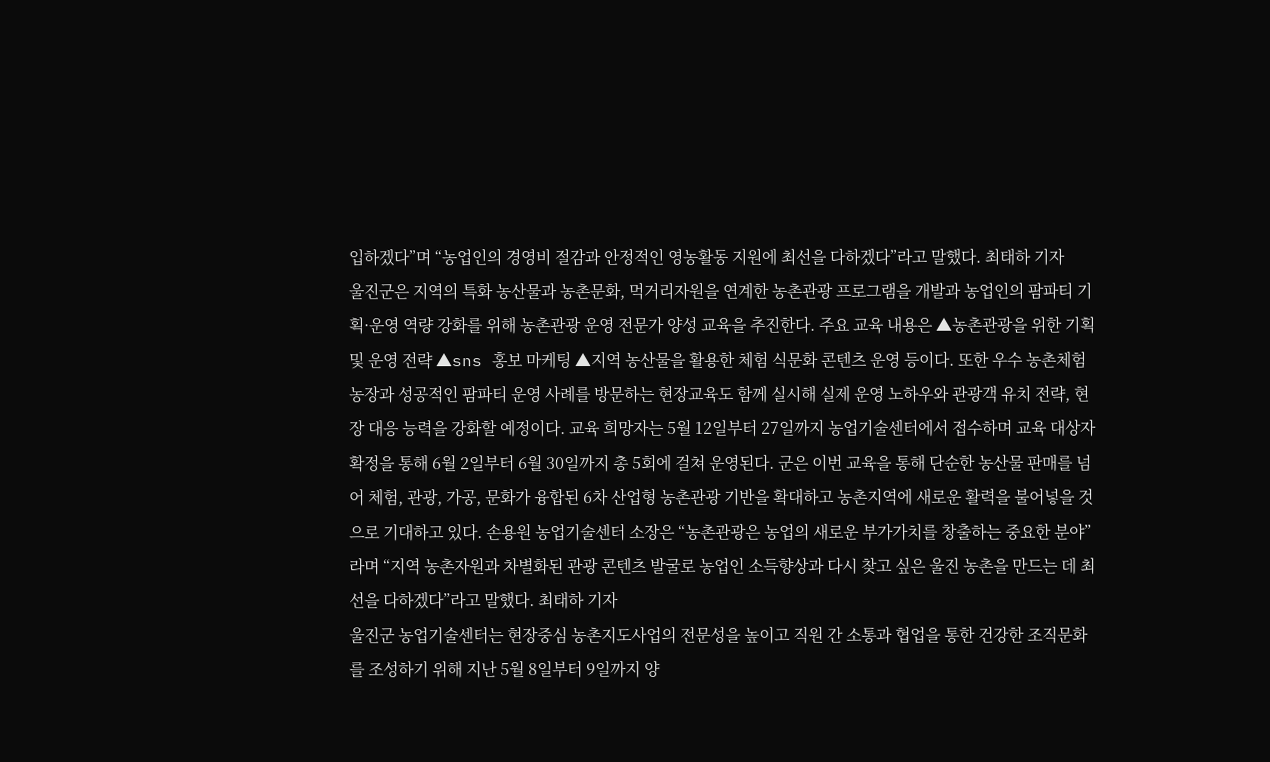입하겠다”며 “농업인의 경영비 절감과 안정적인 영농활동 지원에 최선을 다하겠다”라고 말했다. 최태하 기자
울진군은 지역의 특화 농산물과 농촌문화, 먹거리자원을 연계한 농촌관광 프로그램을 개발과 농업인의 팜파티 기획·운영 역량 강화를 위해 농촌관광 운영 전문가 양성 교육을 추진한다. 주요 교육 내용은 ▲농촌관광을 위한 기획 및 운영 전략 ▲sns 홍보 마케팅 ▲지역 농산물을 활용한 체험 식문화 콘텐츠 운영 등이다. 또한 우수 농촌체험농장과 성공적인 팜파티 운영 사례를 방문하는 현장교육도 함께 실시해 실제 운영 노하우와 관광객 유치 전략, 현장 대응 능력을 강화할 예정이다. 교육 희망자는 5월 12일부터 27일까지 농업기술센터에서 접수하며 교육 대상자 확정을 통해 6월 2일부터 6월 30일까지 총 5회에 걸쳐 운영된다. 군은 이번 교육을 통해 단순한 농산물 판매를 넘어 체험, 관광, 가공, 문화가 융합된 6차 산업형 농촌관광 기반을 확대하고 농촌지역에 새로운 활력을 불어넣을 것으로 기대하고 있다. 손용원 농업기술센터 소장은 “농촌관광은 농업의 새로운 부가가치를 창출하는 중요한 분야”라며 “지역 농촌자원과 차별화된 관광 콘텐츠 발굴로 농업인 소득향상과 다시 찾고 싶은 울진 농촌을 만드는 데 최선을 다하겠다”라고 말했다. 최태하 기자
울진군 농업기술센터는 현장중심 농촌지도사업의 전문성을 높이고 직원 간 소통과 협업을 통한 건강한 조직문화를 조성하기 위해 지난 5월 8일부터 9일까지 양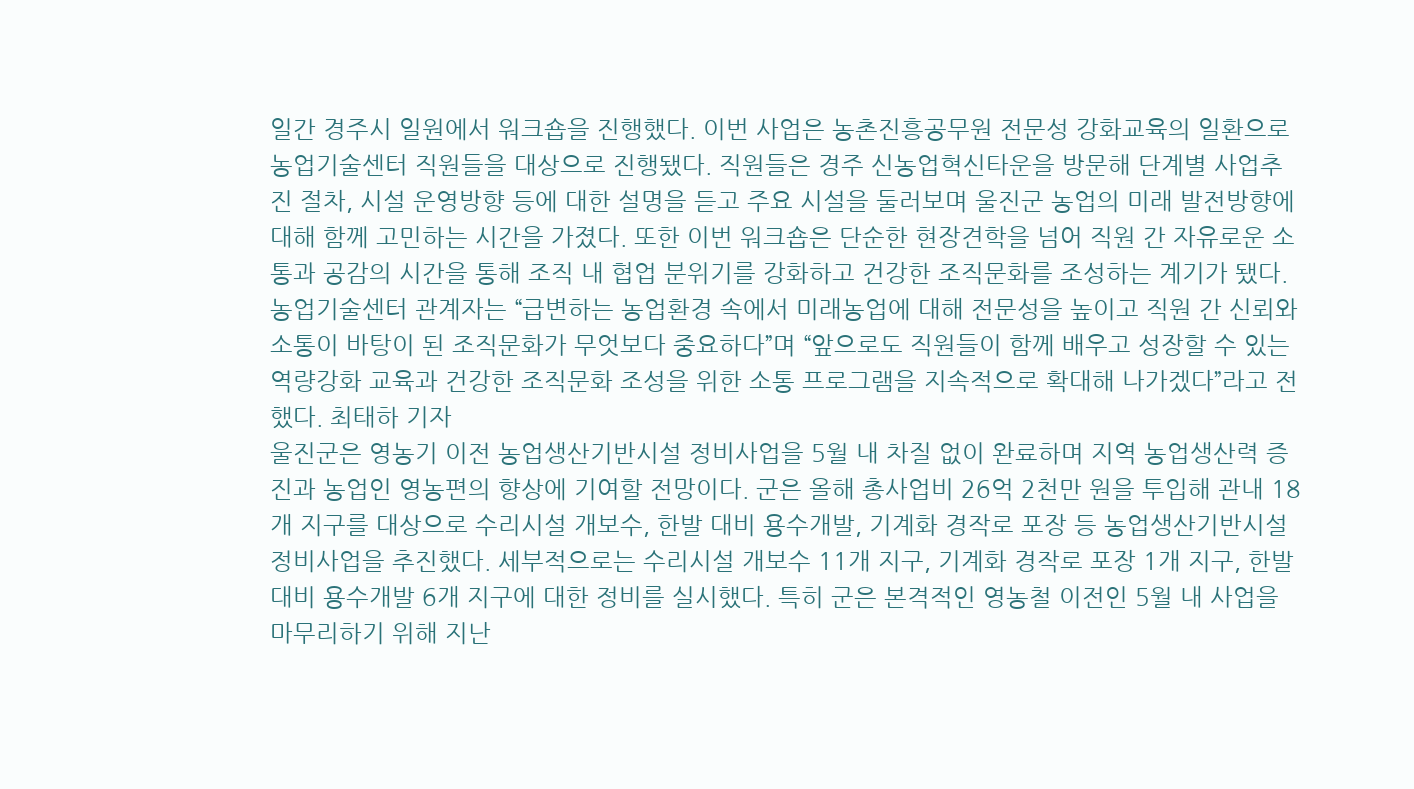일간 경주시 일원에서 워크숍을 진행했다. 이번 사업은 농촌진흥공무원 전문성 강화교육의 일환으로 농업기술센터 직원들을 대상으로 진행됐다. 직원들은 경주 신농업혁신타운을 방문해 단계별 사업추진 절차, 시설 운영방향 등에 대한 설명을 듣고 주요 시설을 둘러보며 울진군 농업의 미래 발전방향에 대해 함께 고민하는 시간을 가졌다. 또한 이번 워크숍은 단순한 현장견학을 넘어 직원 간 자유로운 소통과 공감의 시간을 통해 조직 내 협업 분위기를 강화하고 건강한 조직문화를 조성하는 계기가 됐다. 농업기술센터 관계자는 “급변하는 농업환경 속에서 미래농업에 대해 전문성을 높이고 직원 간 신뢰와 소통이 바탕이 된 조직문화가 무엇보다 중요하다”며 “앞으로도 직원들이 함께 배우고 성장할 수 있는 역량강화 교육과 건강한 조직문화 조성을 위한 소통 프로그램을 지속적으로 확대해 나가겠다”라고 전했다. 최태하 기자
울진군은 영농기 이전 농업생산기반시설 정비사업을 5월 내 차질 없이 완료하며 지역 농업생산력 증진과 농업인 영농편의 향상에 기여할 전망이다. 군은 올해 총사업비 26억 2천만 원을 투입해 관내 18개 지구를 대상으로 수리시설 개보수, 한발 대비 용수개발, 기계화 경작로 포장 등 농업생산기반시설 정비사업을 추진했다. 세부적으로는 수리시설 개보수 11개 지구, 기계화 경작로 포장 1개 지구, 한발 대비 용수개발 6개 지구에 대한 정비를 실시했다. 특히 군은 본격적인 영농철 이전인 5월 내 사업을 마무리하기 위해 지난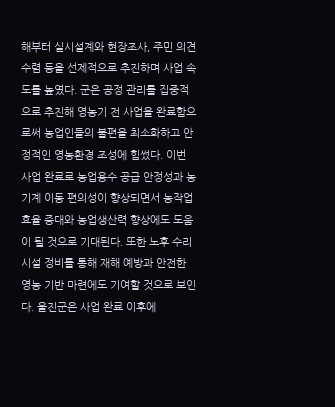해부터 실시설계와 현장조사, 주민 의견 수렴 등을 선제적으로 추진하며 사업 속도를 높였다. 군은 공정 관리를 집중적으로 추진해 영농기 전 사업을 완료함으로써 농업인들의 불편을 최소화하고 안정적인 영농환경 조성에 힘썼다. 이번 사업 완료로 농업용수 공급 안정성과 농기계 이동 편의성이 향상되면서 농작업 효율 증대와 농업생산력 향상에도 도움이 될 것으로 기대된다. 또한 노후 수리시설 정비를 통해 재해 예방과 안전한 영농 기반 마련에도 기여할 것으로 보인다. 울진군은 사업 완료 이후에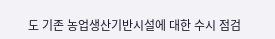도 기존 농업생산기반시설에 대한 수시 점검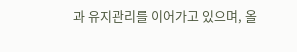과 유지관리를 이어가고 있으며, 올